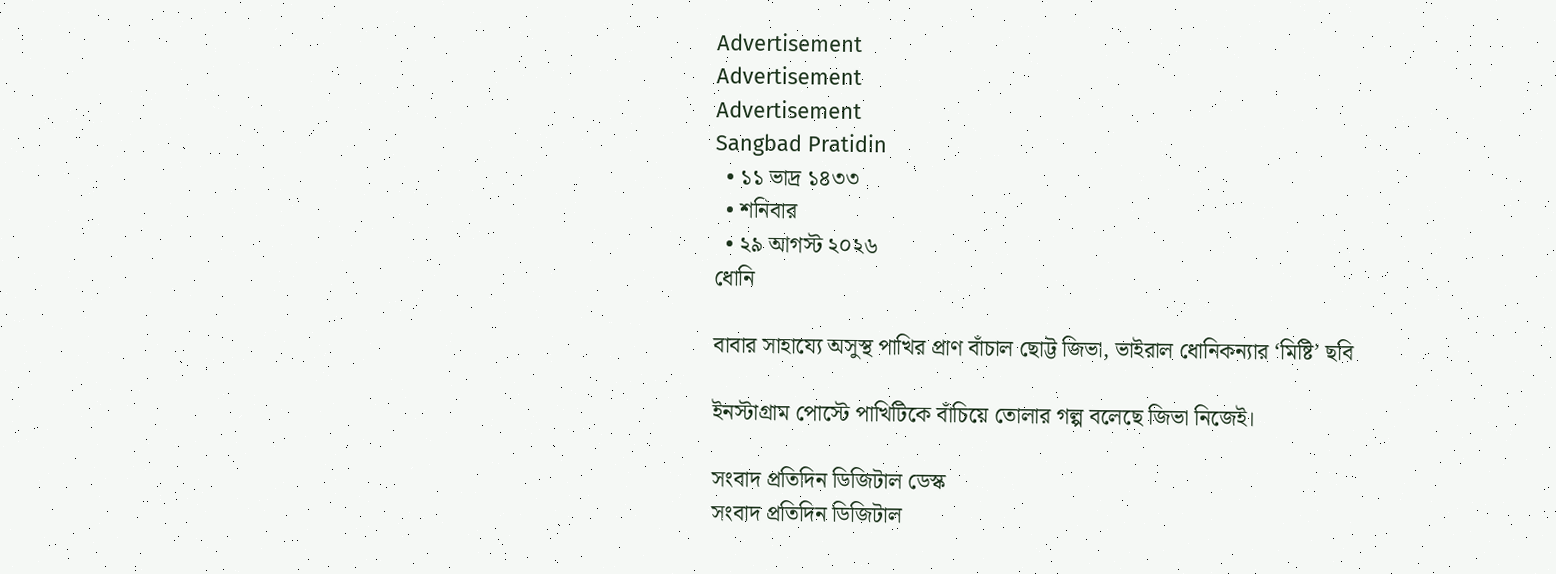Advertisement
Advertisement
Advertisement
Sangbad Pratidin
  • ১১ ভাদ্র ১৪৩৩
  • শনিবার
  • ২৯ আগস্ট ২০২৬
ধোনি

বাবার সাহায্যে অসুস্থ পাখির প্রাণ বাঁচাল ছোট্ট জিভা, ভাইরাল ধোনিকন্যার ‘মিষ্টি’ ছবি

ইনস্টাগ্রাম পোস্টে পাখিটিকে বাঁচিয়ে তোলার গল্প বলেছে জিভা নিজেই।

সংবাদ প্রতিদিন ডিজিটাল ডেস্ক
সংবাদ প্রতিদিন ডিজিটাল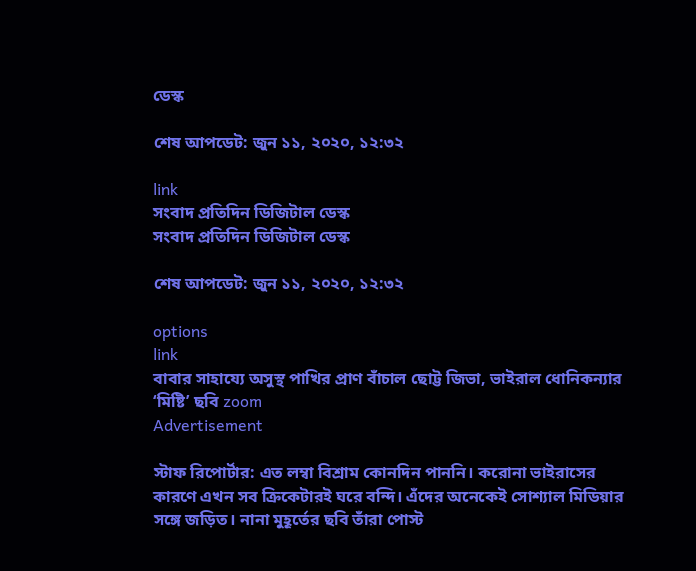ডেস্ক

শেষ আপডেট: জুন ১১, ২০২০, ১২:৩২

link
সংবাদ প্রতিদিন ডিজিটাল ডেস্ক
সংবাদ প্রতিদিন ডিজিটাল ডেস্ক

শেষ আপডেট: জুন ১১, ২০২০, ১২:৩২

options
link
বাবার সাহায্যে অসুস্থ পাখির প্রাণ বাঁচাল ছোট্ট জিভা, ভাইরাল ধোনিকন্যার ‘মিষ্টি’ ছবি zoom
Advertisement

স্টাফ রিপোর্টার: এত লম্বা বিশ্রাম কোনদিন পাননি। করোনা ভাইরাসের কারণে এখন সব ক্রিকেটারই ঘরে বন্দি। এঁদের অনেকেই সোশ্যাল মিডিয়ার সঙ্গে জড়িত। নানা মুহূর্তের ছবি তাঁরা পোস্ট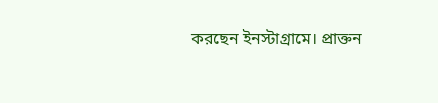করছেন ইনস্টাগ্রামে। প্রাক্তন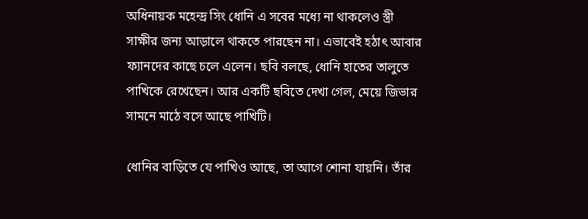অধিনায়ক মহেন্দ্র সিং ধোনি এ সবের মধ্যে না থাকলেও স্ত্রী সাক্ষীর জন্য আড়ালে থাকতে পারছেন না। এভাবেই হঠাৎ আবার ফ্যানদের কাছে চলে এলেন। ছবি বলছে, ধোনি হাতের তালুতে পাখিকে রেখেছেন। আর একটি ছবিতে দেখা গেল, মেয়ে জিভার সামনে মাঠে বসে আছে পাখিটি।

ধোনির বাড়িতে যে পাখিও আছে, তা আগে শোনা যায়নি। তাঁর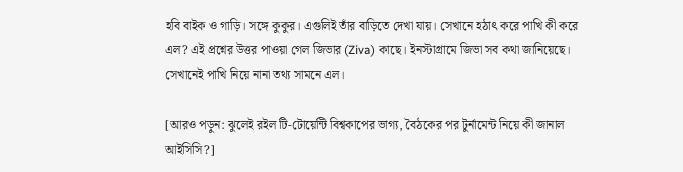হবি বাইক ও গাড়ি। সঙ্গে কুকুর। এগুলিই তাঁর বাড়িতে দেখা যায়। সেখানে হঠাৎ করে পাখি কী করে এল? এই প্রশ্নের উত্তর পাওয়া গেল জিভার (Ziva) কাছে। ইনস্টাগ্রামে জিভা সব কথা জানিয়েছে। সেখানেই পাখি নিয়ে নানা তথ্য সামনে এল।

[আরও পড়ুন: ঝুলেই রইল টি-টোয়েন্টি বিশ্বকাপের ভাগ্য, বৈঠকের পর টুর্নামেন্ট নিয়ে কী জানাল আইসিসি?]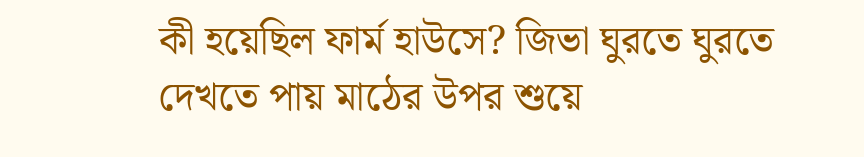কী হয়েছিল ফার্ম হাউসে? জিভা ঘুরতে ঘুরতে দেখতে পায় মাঠের উপর শুয়ে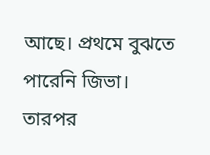আছে। প্রথমে বুঝতে পারেনি জিভা। তারপর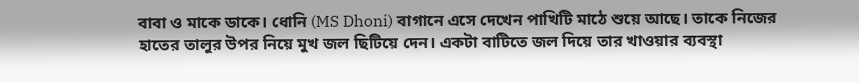বাবা ও মাকে ডাকে। ধোনি (MS Dhoni) বাগানে এসে দেখেন পাখিটি মাঠে শুয়ে আছে। তাকে নিজের হাতের তালুর উপর নিয়ে মুখ জল ছিটিয়ে দেন। একটা বাটিতে জল দিয়ে তার খাওয়ার ব্যবস্থা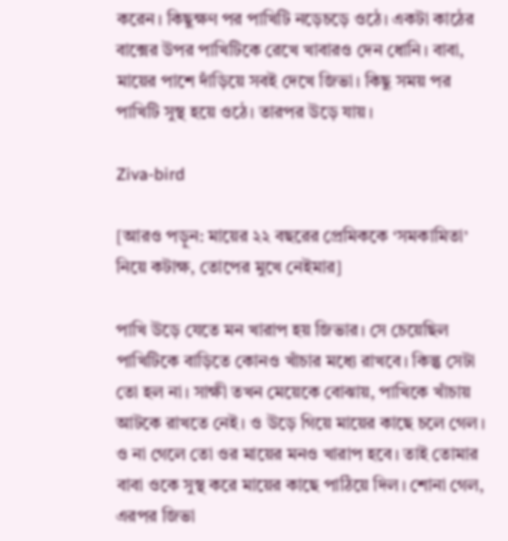করেন। কিছুক্ষণ পর পাখিটি নড়েচড়ে ওঠে। একটা কাঠের বাক্সের উপর পাখিটিকে রেখে খাবারও দেন ধোনি। বাবা, মায়ের পাশে দাঁড়িয়ে সবই দেখে জিভা। কিছু সময় পর পাখিটি সুস্থ হয়ে ওঠে। তারপর উড়ে যায়।

Ziva-bird

[আরও পড়ুন: মায়ের ২২ বছরের প্রেমিককে ‘সমকামিতা’ নিয়ে কটাক্ষ, তোপের মুখে নেইমার]

পাখি উড়ে যেতে মন খারাপ হয় জিভার। সে চেয়েছিল পাখিটিকে বাড়িতে কোনও খাঁচার মধ্যে রাখবে। কিন্তু সেটা তো হল না। সাক্ষী তখন মেয়েকে বোঝায়, পাখিকে খাঁচায় আটকে রাখতে নেই। ও উড়ে গিয়ে মায়ের কাছে চলে গেল। ও না গেলে তো ওর মায়ের মনও খারাপ হবে। তাই তোমার বাবা ওকে সুস্থ করে মায়ের কাছে পাঠিয়ে দিল। শোনা গেল, এরপর জিভা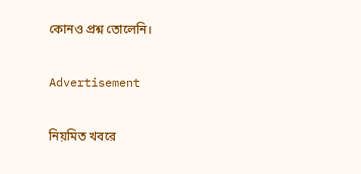কোনও প্রশ্ন তোলেনি।

Advertisement

নিয়মিত খবরে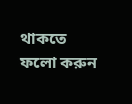থাকতে ফলো করুন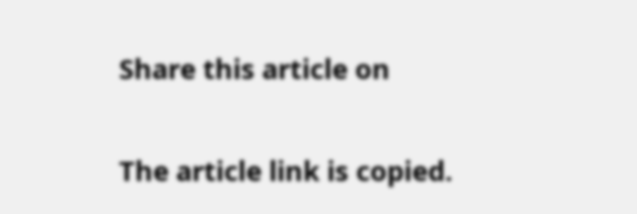Share this article on

The article link is copied.